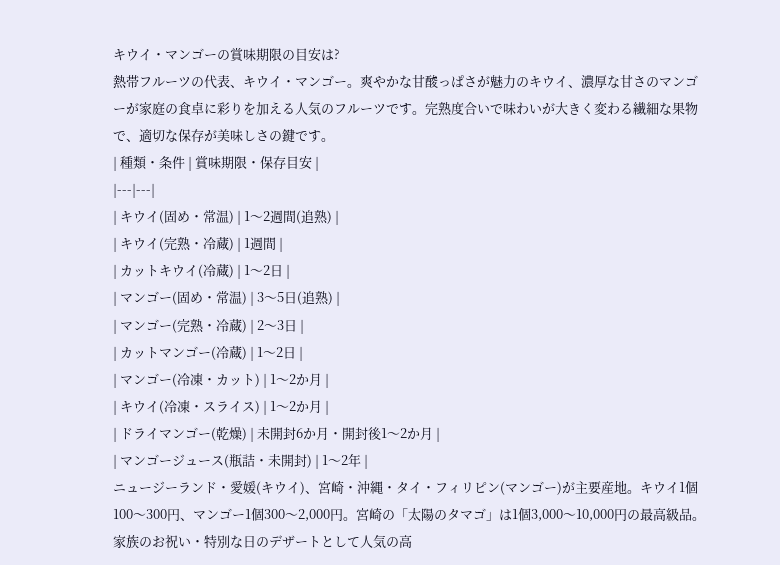キウイ・マンゴーの賞味期限の目安は?
熱帯フルーツの代表、キウイ・マンゴー。爽やかな甘酸っぱさが魅力のキウイ、濃厚な甘さのマンゴーが家庭の食卓に彩りを加える人気のフルーツです。完熟度合いで味わいが大きく変わる繊細な果物で、適切な保存が美味しさの鍵です。
| 種類・条件 | 賞味期限・保存目安 |
|---|---|
| キウイ(固め・常温) | 1〜2週間(追熟) |
| キウイ(完熟・冷蔵) | 1週間 |
| カットキウイ(冷蔵) | 1〜2日 |
| マンゴー(固め・常温) | 3〜5日(追熟) |
| マンゴー(完熟・冷蔵) | 2〜3日 |
| カットマンゴー(冷蔵) | 1〜2日 |
| マンゴー(冷凍・カット) | 1〜2か月 |
| キウイ(冷凍・スライス) | 1〜2か月 |
| ドライマンゴー(乾燥) | 未開封6か月・開封後1〜2か月 |
| マンゴージュース(瓶詰・未開封) | 1〜2年 |
ニュージーランド・愛媛(キウイ)、宮崎・沖縄・タイ・フィリピン(マンゴー)が主要産地。キウイ1個100〜300円、マンゴー1個300〜2,000円。宮崎の「太陽のタマゴ」は1個3,000〜10,000円の最高級品。家族のお祝い・特別な日のデザートとして人気の高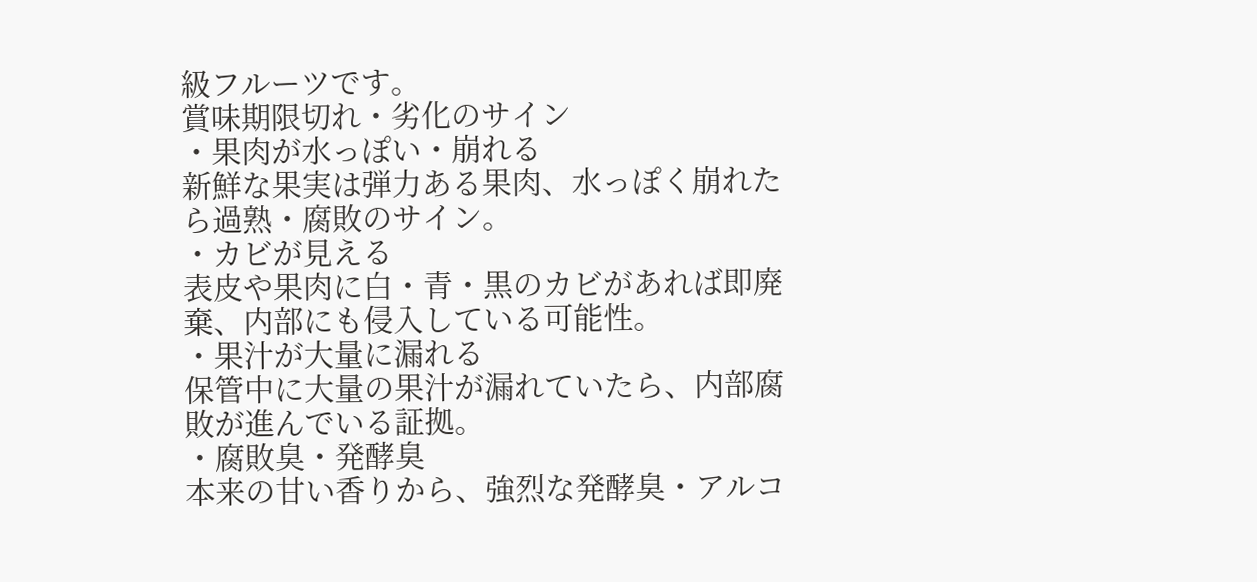級フルーツです。
賞味期限切れ・劣化のサイン
・果肉が水っぽい・崩れる
新鮮な果実は弾力ある果肉、水っぽく崩れたら過熟・腐敗のサイン。
・カビが見える
表皮や果肉に白・青・黒のカビがあれば即廃棄、内部にも侵入している可能性。
・果汁が大量に漏れる
保管中に大量の果汁が漏れていたら、内部腐敗が進んでいる証拠。
・腐敗臭・発酵臭
本来の甘い香りから、強烈な発酵臭・アルコ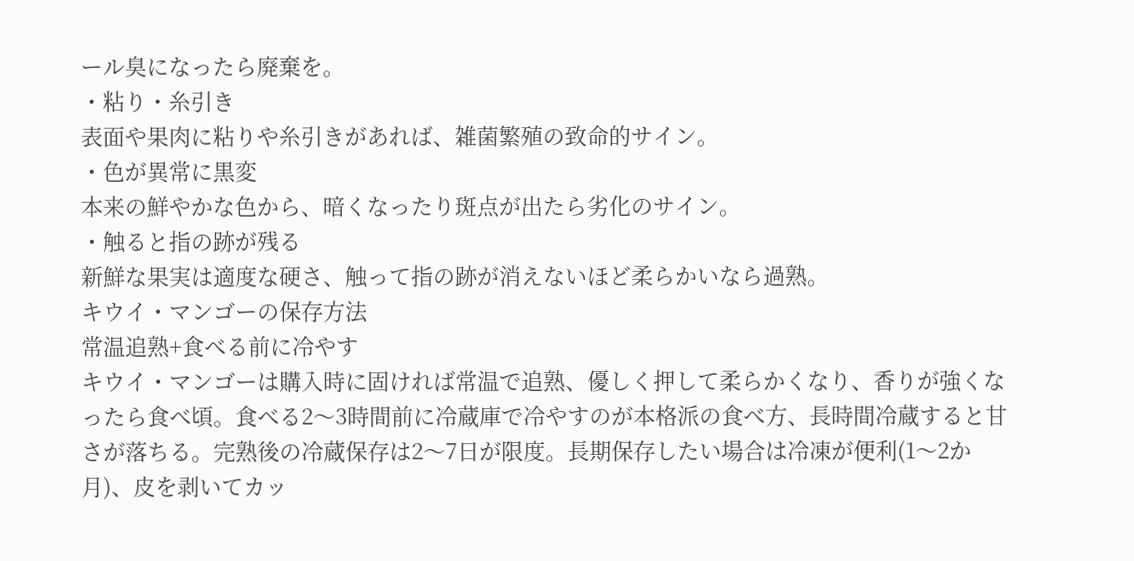ール臭になったら廃棄を。
・粘り・糸引き
表面や果肉に粘りや糸引きがあれば、雑菌繁殖の致命的サイン。
・色が異常に黒変
本来の鮮やかな色から、暗くなったり斑点が出たら劣化のサイン。
・触ると指の跡が残る
新鮮な果実は適度な硬さ、触って指の跡が消えないほど柔らかいなら過熟。
キウイ・マンゴーの保存方法
常温追熟+食べる前に冷やす
キウイ・マンゴーは購入時に固ければ常温で追熟、優しく押して柔らかくなり、香りが強くなったら食べ頃。食べる2〜3時間前に冷蔵庫で冷やすのが本格派の食べ方、長時間冷蔵すると甘さが落ちる。完熟後の冷蔵保存は2〜7日が限度。長期保存したい場合は冷凍が便利(1〜2か月)、皮を剥いてカッ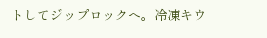トしてジップロックへ。冷凍キウ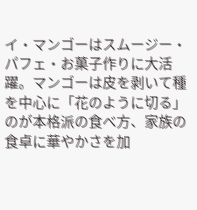イ・マンゴーはスムージー・パフェ・お菓子作りに大活躍。マンゴーは皮を剥いて種を中心に「花のように切る」のが本格派の食べ方、家族の食卓に華やかさを加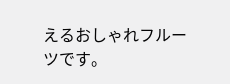えるおしゃれフルーツです。